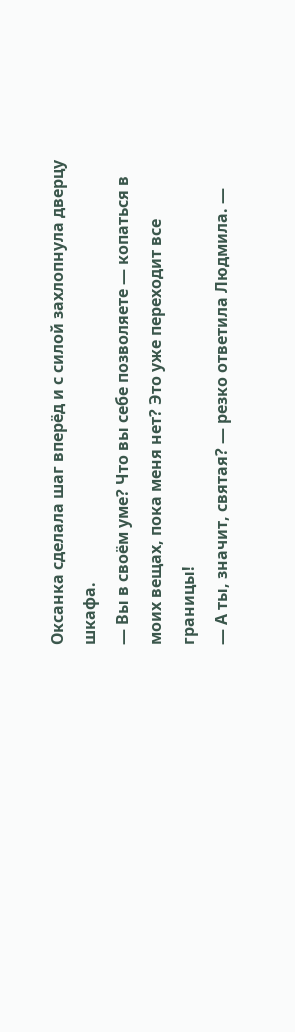Оксанка сделала шаг вперёд и с силой захлопнула дверцу шкафа.
— Вы в своём уме? Что вы себе позволяете — копаться в моих вещах, пока меня нет? Это уже переходит все границы!
— А ты, значит, святая? — резко ответила Людмила. —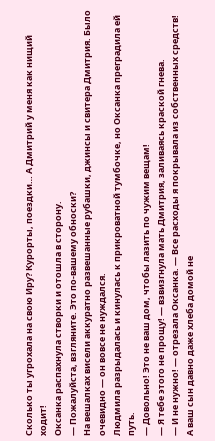Сколько ты угрохала на свою Иру? Курорты, поездки… А Дмитрий у меня как нищий ходит!
Оксанка распахнула створки и отошла в сторону.
— Пожалуйста, взгляните. Это по-вашему обноски?
На вешалках висели аккуратно развешанные рубашки, джинсы и свитера Дмитрия. Было очевидно — он вовсе не нуждался.
Людмила разрыдалась и кинулась к прикроватной тумбочке, но Оксанка преградила ей путь.
— Довольно! Это не ваш дом, чтобы лазить по чужим вещам!
— Я тебе этого не прощу! — взвизгнула мать Дмитрия, заливаясь краской гнева.
— И не нужно! — отрезала Оксанка. — Все расходы я покрывала из собственных средств! А ваш сын давно даже хлеба домой не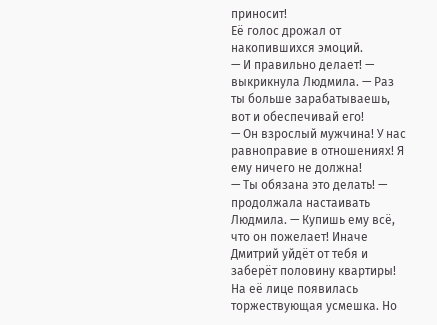приносит!
Её голос дрожал от накопившихся эмоций.
— И правильно делает! — выкрикнула Людмила. — Раз ты больше зарабатываешь, вот и обеспечивай его!
— Он взрослый мужчина! У нас равноправие в отношениях! Я ему ничего не должна!
— Ты обязана это делать! — продолжала настаивать Людмила. — Купишь ему всё, что он пожелает! Иначе Дмитрий уйдёт от тебя и заберёт половину квартиры!
На её лице появилась торжествующая усмешка. Но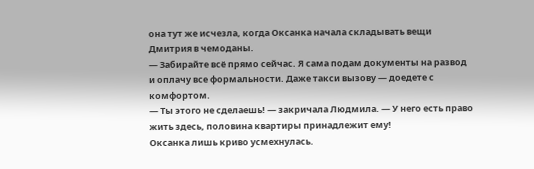она тут же исчезла, когда Оксанка начала складывать вещи Дмитрия в чемоданы.
— Забирайте всё прямо сейчас. Я сама подам документы на развод и оплачу все формальности. Даже такси вызову — доедете с комфортом.
— Ты этого не сделаешь! — закричала Людмила. — У него есть право жить здесь, половина квартиры принадлежит ему!
Оксанка лишь криво усмехнулась.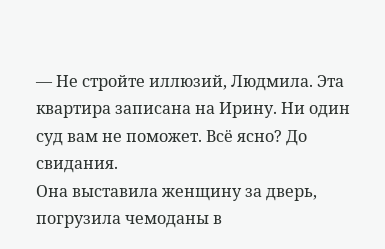— Не стройте иллюзий, Людмила. Эта квартира записана на Ирину. Ни один суд вам не поможет. Всё ясно? До свидания.
Она выставила женщину за дверь, погрузила чемоданы в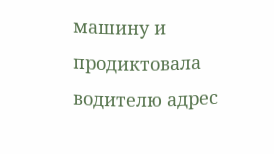машину и продиктовала водителю адрес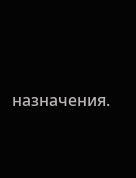назначения.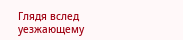Глядя вслед уезжающему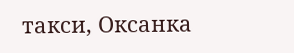такси, Оксанка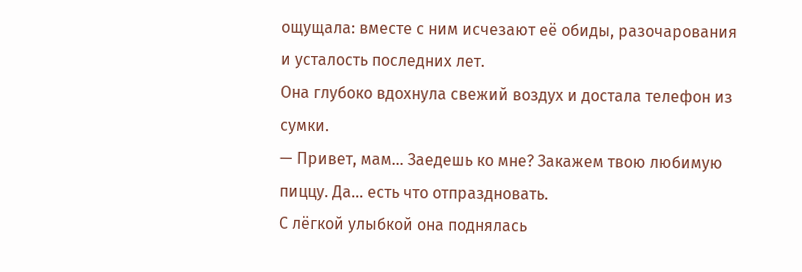ощущала: вместе с ним исчезают её обиды, разочарования и усталость последних лет.
Она глубоко вдохнула свежий воздух и достала телефон из сумки.
— Привет, мам… Заедешь ко мне? Закажем твою любимую пиццу. Да… есть что отпраздновать.
С лёгкой улыбкой она поднялась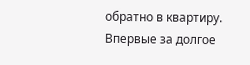обратно в квартиру. Впервые за долгое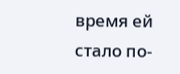время ей стало по-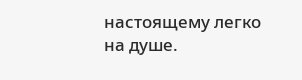настоящему легко на душе.